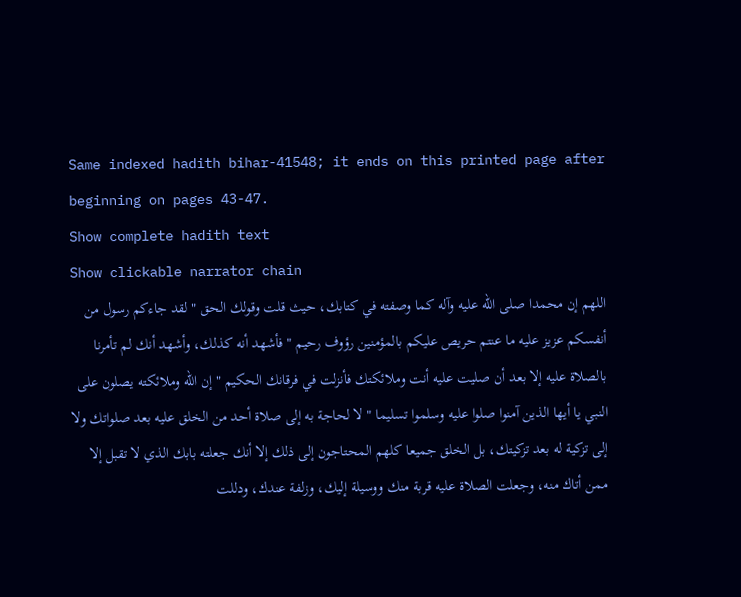Same indexed hadith bihar-41548; it ends on this printed page after beginning on pages 43-47.
Show complete hadith text
Show clickable narrator chain
اللهم إن محمدا صلى الله عليه وآله كما وصفته في كتابك، حيث قلت وقولك الحق " لقد جاءكم رسول من أنفسكم عزيز عليه ما عنتم حريص عليكم بالمؤمنين رؤوف رحيم " فأشهد أنه كذلك، وأشهد أنك لم تأمرنا بالصلاة عليه إلا بعد أن صليت عليه أنت وملائكتك فأنزلت في فرقانك الحكيم " إن الله وملائكته يصلون على النبي يا أيها الذين آمنوا صلوا عليه وسلموا تسليما " لا لحاجة به إلى صلاة أحد من الخلق عليه بعد صلواتك ولا إلى تزكية له بعد تزكيتك، بل الخلق جميعا كلهم المحتاجون إلى ذلك إلا أنك جعلته بابك الذي لا تقبل إلا ممن أتاك منه، وجعلت الصلاة عليه قربة منك ووسيلة إليك، وزلفة عندك، ودللت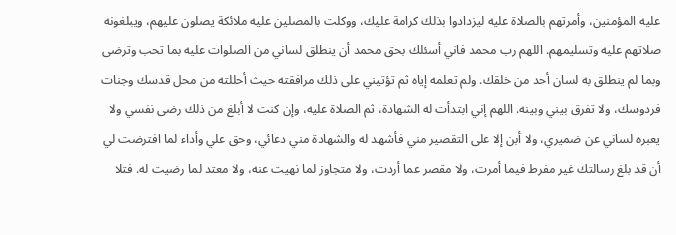عليه المؤمنين، وأمرتهم بالصلاة عليه ليزدادوا بذلك كرامة عليك، ووكلت بالمصلين عليه ملائكة يصلون عليهم، ويبلغونه صلاتهم عليه وتسليمهم. اللهم رب محمد فاني أسئلك بحق محمد أن ينطلق لساني من الصلوات عليه بما تحب وترضى وبما لم ينطلق به لسان أحد من خلقك. ولم تعلمه إياه ثم تؤتيني على ذلك مرافقته حيث أحللته من محل قدسك وجنات فردوسك، ولا تفرق بيني وبينه. اللهم إني ابتدأت له الشهادة، ثم الصلاة عليه، وإن كنت لا أبلغ من ذلك رضى نفسي ولا يعبره لساني عن ضميري، ولا أبن إلا على التقصير مني فأشهد له والشهادة مني دعائي، وحق علي وأداء لما افترضت لي أن قد بلغ رسالتك غير مفرط فيما أمرت، ولا مقصر عما أردت، ولا متجاوز لما نهيت عنه، ولا معتد لما رضيت له. فتلا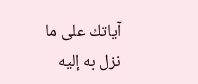آياتك على ما نزل به إليه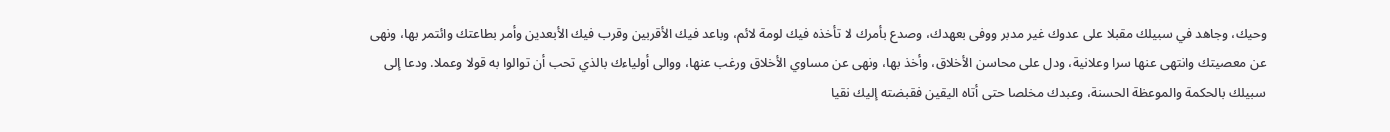وحيك، وجاهد في سبيلك مقبلا على عدوك غير مدبر ووفى بعهدك، وصدع بأمرك لا تأخذه فيك لومة لائم، وباعد فيك الأقربين وقرب فيك الأبعدين وأمر بطاعتك وائتمر بها، ونهى عن معصيتك وانتهى عنها سرا وعلانية، ودل على محاسن الأخلاق، وأخذ بها، ونهى عن مساوي الأخلاق ورغب عنها، ووالى أولياءك بالذي تحب أن توالوا به قولا وعملا. ودعا إلى سبيلك بالحكمة والموعظة الحسنة، وعبدك مخلصا حتى أتاه اليقين فقبضته إليك نقيا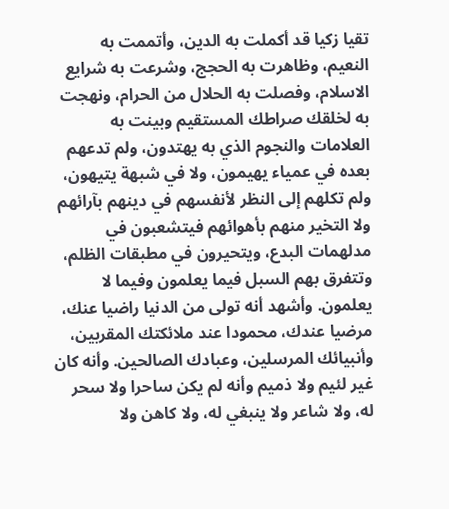تقيا زكيا قد أكملت به الدين، وأتممت به النعيم، وظاهرت به الحجج، وشرعت به شرايع الاسلام، وفصلت به الحلال من الحرام، ونهجت به لخلقك صراطك المستقيم وبينت به العلامات والنجوم الذي به يهتدون، ولم تدعهم بعده في عمياء يهيمون، ولا في شبهة يتيهون، ولم تكلهم إلى النظر لأنفسهم في دينهم بآرائهم ولا التخير منهم بأهوائهم فيتشعبون في مدلهمات البدع، ويتحيرون في مطبقات الظلم، وتتفرق بهم السبل فيما يعلمون وفيما لا يعلمون. وأشهد أنه تولى من الدنيا راضيا عنك، مرضيا عندك، محمودا عند ملائكتك المقربين، وأنبيائك المرسلين، وعبادك الصالحين. وأنه كان غير لئيم ولا ذميم وأنه لم يكن ساحرا ولا سحر له، ولا شاعر ولا ينبغي له، ولا كاهن ولا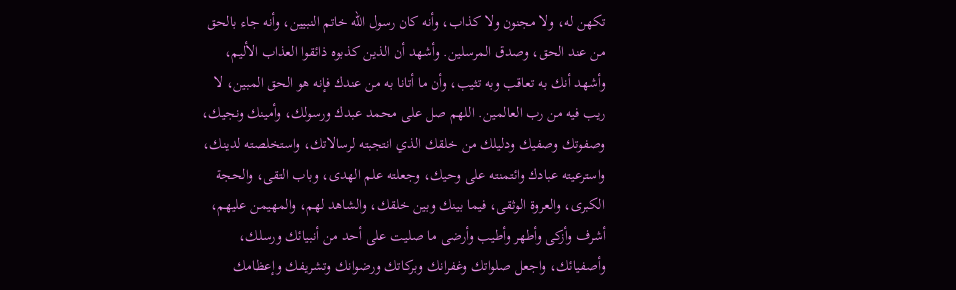تكهن له، ولا مجنون ولا كذاب، وأنه كان رسول الله خاتم النبيين، وأنه جاء بالحق من عند الحق، وصدق المرسلين. وأشهد أن الذين كذبوه ذائقوا العذاب الأليم، وأشهد أنك به تعاقب وبه تثيب، وأن ما أتانا به من عندك فإنه هو الحق المبين، لا ريب فيه من رب العالمين. اللهم صل على محمد عبدك ورسولك، وأمينك ونجيك، وصفوتك وصفيك ودليلك من خلقك الذي انتجبته لرسالاتك، واستخلصته لدينك، واسترعيته عبادك وائتمنته على وحيك، وجعلته علم الهدى، وباب التقى، والحجة الكبرى، والعروة الوثقى، فيما بينك وبين خلقك، والشاهد لهم، والمهيمن عليهم، أشرف وأزكى وأطهر وأطيب وأرضى ما صليت على أحد من أنبيائك ورسلك، وأصفيائك، واجعل صلواتك وغفرانك وبركاتك ورضوانك وتشريفك وإعظامك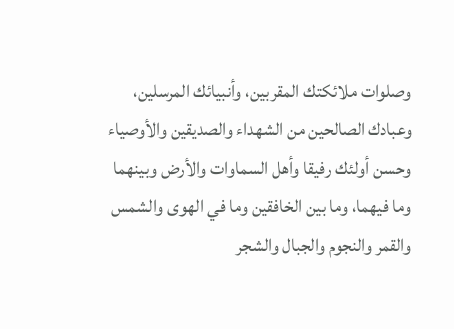وصلوات ملائكتك المقربين، وأنبيائك المرسلين، وعبادك الصالحين من الشهداء والصديقين والأوصياء وحسن أولئك رفيقا وأهل السماوات والأرض وبينهما وما فيهما، وما بين الخافقين وما في الهوى والشمس والقمر والنجوم والجبال والشجر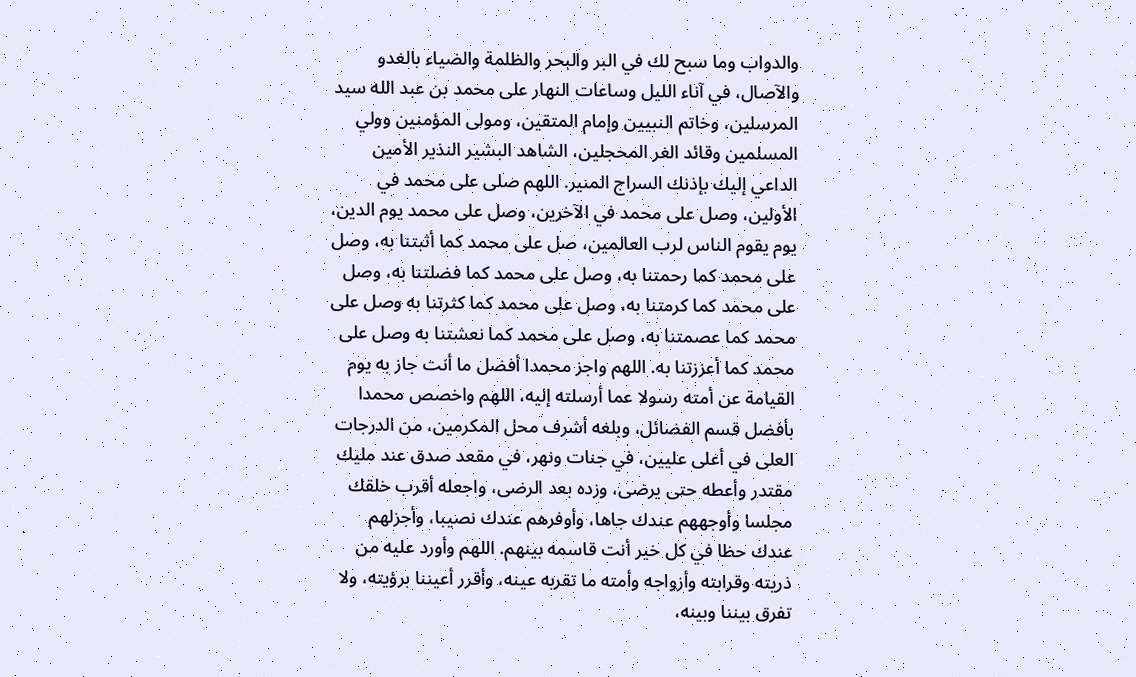والدواب وما سبح لك في البر والبحر والظلمة والضياء بالغدو والآصال، في آناء الليل وساعات النهار على محمد بن عبد الله سيد المرسلين، وخاتم النبيين وإمام المتقين، ومولى المؤمنين وولي المسلمين وقائد الغر المحجلين، الشاهد البشير النذير الأمين الداعي إليك بإذنك السراج المنير. اللهم صلى على محمد في الأولين، وصل على محمد في الآخرين، وصل على محمد يوم الدين، يوم يقوم الناس لرب العالمين، صل على محمد كما أثبتنا به، وصل على محمد كما رحمتنا به، وصل على محمد كما فضلتنا به، وصل على محمد كما كرمتنا به، وصل على محمد كما كثرتنا به وصل على محمد كما عصمتنا به، وصل على محمد كما نعشتنا به وصل على محمد كما أعززتنا به. اللهم واجز محمدا أفضل ما أنت جاز به يوم القيامة عن أمته رسولا عما أرسلته إليه، اللهم واخصص محمدا بأفضل قسم الفضائل، وبلغه أشرف محل المكرمين، من الدرجات العلى في أعلى عليين، في جنات ونهر، في مقعد صدق عند مليك مقتدر وأعطه حتى يرضى، وزده بعد الرضى، واجعله أقرب خلقك مجلسا وأوجههم عندك جاها، وأوفرهم عندك نصيبا، وأجزلهم عندك حظا في كل خير أنت قاسمه بينهم. اللهم وأورد عليه من ذريته وقرابته وأزواجه وأمته ما تقربه عينه، وأقرر أعيننا برؤيته، ولا تفرق بيننا وبينه،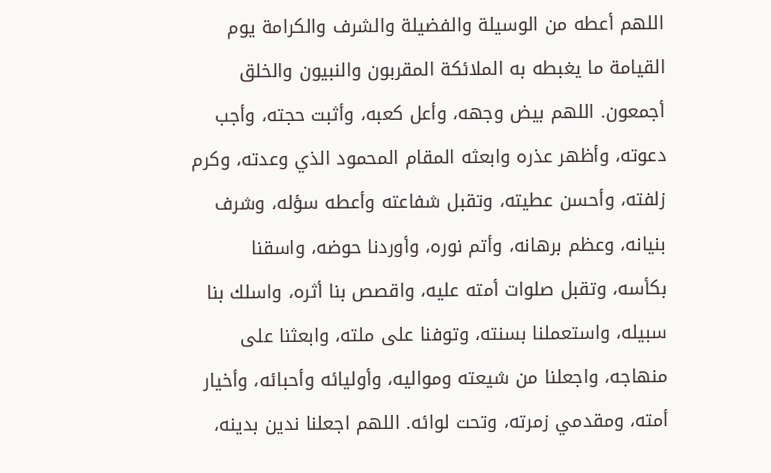اللهم أعطه من الوسيلة والفضيلة والشرف والكرامة يوم القيامة ما يغبطه به الملائكة المقربون والنبيون والخلق أجمعون. اللهم بيض وجهه، وأعل كعبه، وأثبت حجته، وأجب دعوته، وأظهر عذره وابعثه المقام المحمود الذي وعدته، وكرم زلفته، وأحسن عطيته، وتقبل شفاعته وأعطه سؤله، وشرف بنيانه، وعظم برهانه، وأتم نوره، وأوردنا حوضه، واسقنا بكأسه، وتقبل صلوات أمته عليه، واقصص بنا أثره، واسلك بنا سبيله، واستعملنا بسنته، وتوفنا على ملته، وابعثنا على منهاجه، واجعلنا من شيعته ومواليه، وأوليائه وأحبائه، وأخيار أمته، ومقدمي زمرته، وتحت لوائه. اللهم اجعلنا ندين بدينه،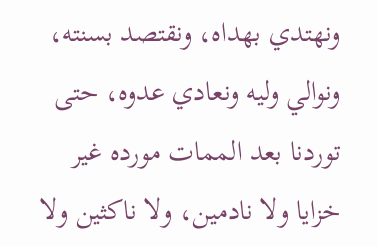ونهتدي بهداه، ونقتصد بسنته، ونوالي وليه ونعادي عدوه، حتى توردنا بعد الممات مورده غير خزايا ولا نادمين، ولا ناكثين ولا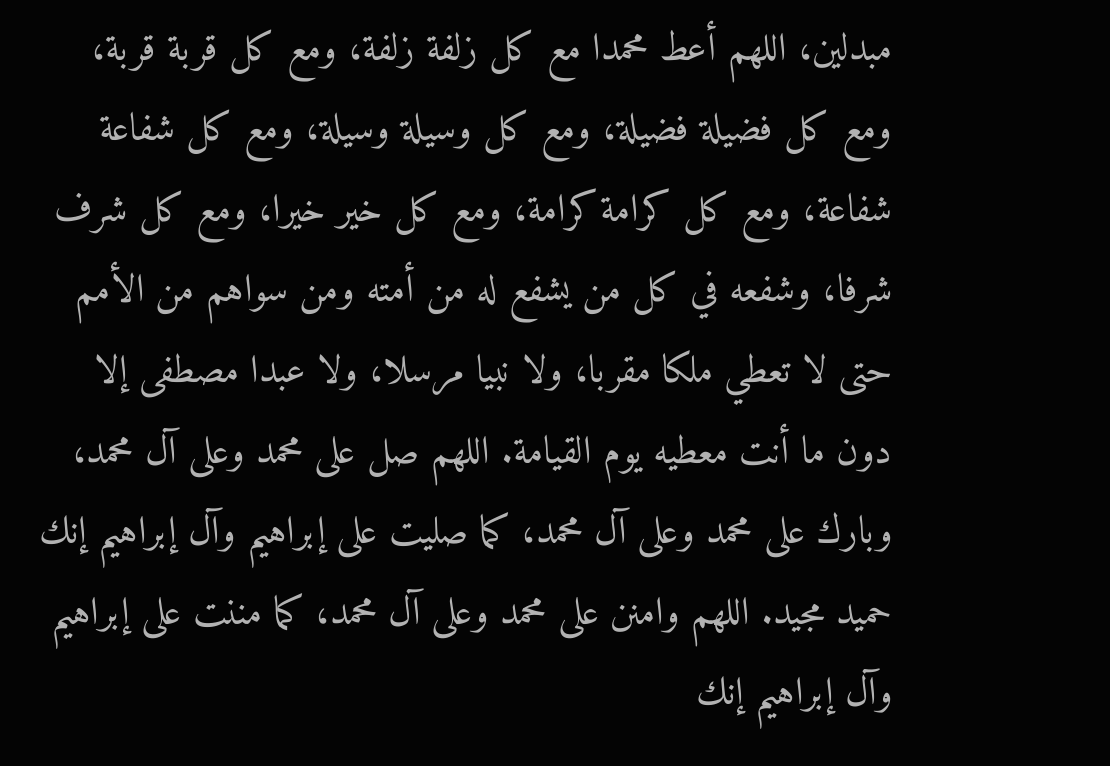مبدلين، اللهم أعط محمدا مع كل زلفة زلفة، ومع كل قربة قربة، ومع كل فضيلة فضيلة، ومع كل وسيلة وسيلة، ومع كل شفاعة شفاعة، ومع كل كرامة كرامة، ومع كل خير خيرا، ومع كل شرف شرفا، وشفعه في كل من يشفع له من أمته ومن سواهم من الأمم حتى لا تعطي ملكا مقربا، ولا نبيا مرسلا، ولا عبدا مصطفى إلا دون ما أنت معطيه يوم القيامة. اللهم صل على محمد وعلى آل محمد، وبارك على محمد وعلى آل محمد، كما صليت على إبراهيم وآل إبراهيم إنك حميد مجيد. اللهم وامنن على محمد وعلى آل محمد، كما مننت على إبراهيم وآل إبراهيم إنك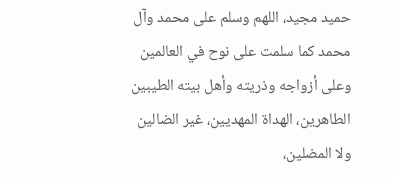حميد مجيد، اللهم وسلم على محمد وآل محمد كما سلمت على نوح في العالمين وعلى أزواجه وذريته وأهل بيته الطيبين الطاهرين، الهداة المهديين، غير الضالين ولا المضلين،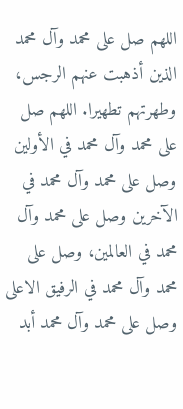اللهم صل على محمد وآل محمد الذين أذهبت عنهم الرجس، وطهرتهم تطهيرا. اللهم صل على محمد وآل محمد في الأولين وصل على محمد وآل محمد في الآخرين وصل على محمد وآل محمد في العالمين، وصل على محمد وآل محمد في الرفيق الاعلى وصل على محمد وآل محمد أبد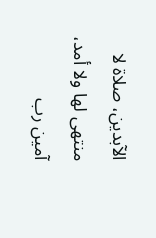الآبدين، صلاة لا منتهى لها ولا أمد، آمين رب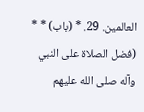العالمين. 29. * (باب) * * (فضل الصلاة على النبي وآله صلى الله عليهم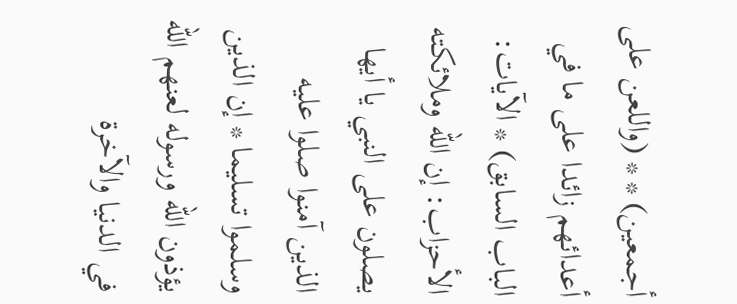أجمعين) * * (واللعن على أعدائهم زائدا على ما في الباب السابق) * الآيات: الأحزاب: إن الله وملائكته يصلون على النبي يا أيها الذين آمنوا صلوا عليه وسلموا تسليما * إن الذين يؤذون الله ورسوله لعنهم الله في الدنيا والآخرة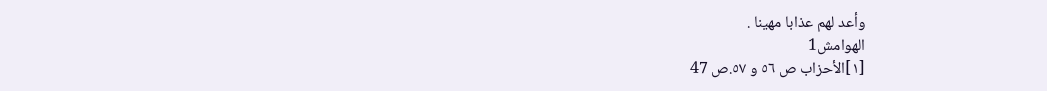وأعد لهم عذابا مهينا .
الهوامش1
[١]الأحزاب ص ٥٦ و ٥٧.ص 47